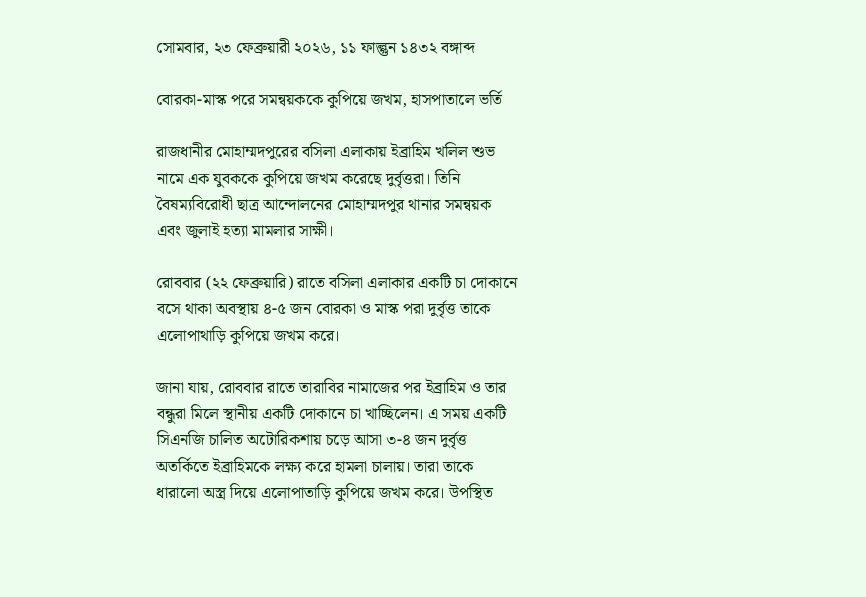সোমবার, ২৩ ফেব্রুয়ারী ২০২৬, ১১ ফাল্গুন ১৪৩২ বঙ্গাব্দ

বোরকা-মাস্ক পরে সমন্বয়ককে কুপিয়ে জখম, হাসপাতালে ভর্তি

রাজধানীর মোহাম্মদপুরের বসিলা এলাকায় ইব্রাহিম খলিল শুভ নামে এক যুবককে কুপিয়ে জখম করেছে দুর্বৃত্তরা। তিনি বৈষম্যবিরোধী ছাত্র আন্দোলনের মোহাম্মদপুর থানার সমন্বয়ক এবং জুলাই হত্যা মামলার সাক্ষী।

রোববার (২২ ফেব্রুয়ারি) রাতে বসিলা এলাকার একটি চা দোকানে বসে থাকা অবস্থায় ৪-৫ জন বোরকা ও মাস্ক পরা দুর্বৃত্ত তাকে এলোপাথাড়ি কুপিয়ে জখম করে।

জানা যায়, রোববার রাতে তারাবির নামাজের পর ইব্রাহিম ও তার বন্ধুরা মিলে স্থানীয় একটি দোকানে চা খাচ্ছিলেন। এ সময় একটি সিএনজি চালিত অটোরিকশায় চড়ে আসা ৩-৪ জন দুর্বৃত্ত অতর্কিতে ইব্রাহিমকে লক্ষ্য করে হামলা চালায়। তারা তাকে ধারালো অস্ত্র দিয়ে এলোপাতাড়ি কুপিয়ে জখম করে। উপস্থিত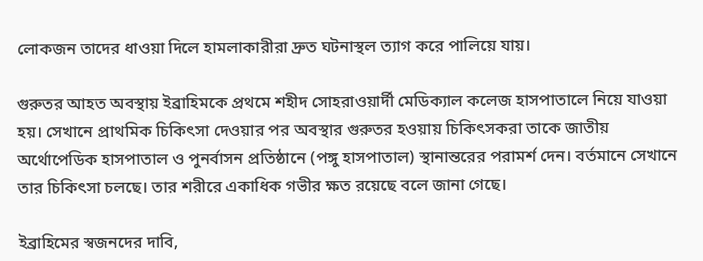লোকজন তাদের ধাওয়া দিলে হামলাকারীরা দ্রুত ঘটনাস্থল ত্যাগ করে পালিয়ে যায়।

গুরুতর আহত অবস্থায় ইব্রাহিমকে প্রথমে শহীদ সোহরাওয়ার্দী মেডিক্যাল কলেজ হাসপাতালে নিয়ে যাওয়া হয়। সেখানে প্রাথমিক চিকিৎসা দেওয়ার পর অবস্থার গুরুতর হওয়ায় চিকিৎসকরা তাকে জাতীয় অর্থোপেডিক হাসপাতাল ও পুনর্বাসন প্রতিষ্ঠানে (পঙ্গু হাসপাতাল) স্থানান্তরের পরামর্শ দেন। বর্তমানে সেখানে তার চিকিৎসা চলছে। তার শরীরে একাধিক গভীর ক্ষত রয়েছে বলে জানা গেছে।

ইব্রাহিমের স্বজনদের দাবি,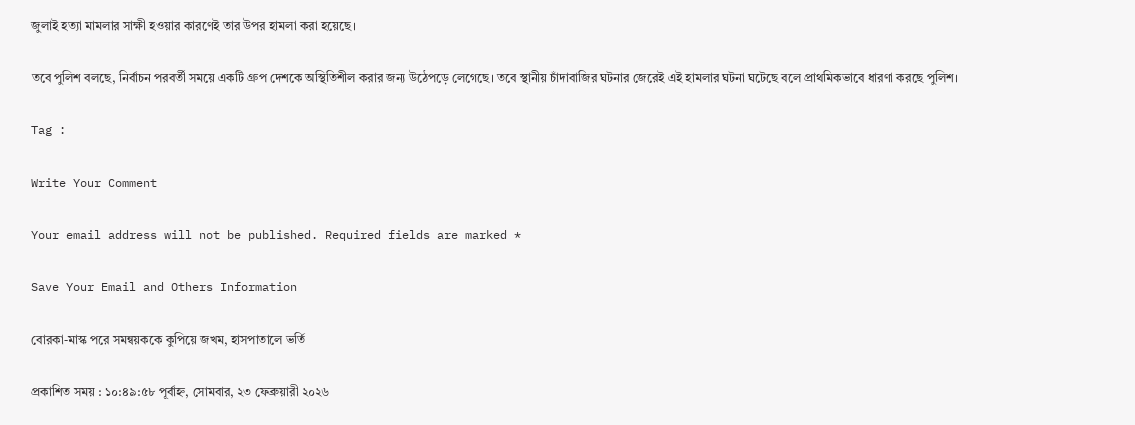জুলাই হত্যা মামলার সাক্ষী হওয়ার কারণেই তার উপর হামলা করা হয়েছে।

তবে পুলিশ বলছে, নির্বাচন পরবর্তী সময়ে একটি গ্রুপ দেশকে অস্থিতিশীল করার জন্য উঠেপড়ে লেগেছে। তবে স্থানীয় চাঁদাবাজির ঘটনার জেরেই এই হামলার ঘটনা ঘটেছে বলে প্রাথমিকভাবে ধারণা করছে পুলিশ।

Tag :

Write Your Comment

Your email address will not be published. Required fields are marked *

Save Your Email and Others Information

বোরকা-মাস্ক পরে সমন্বয়ককে কুপিয়ে জখম, হাসপাতালে ভর্তি

প্রকাশিত সময় : ১০:৪৯:৫৮ পূর্বাহ্ন, সোমবার, ২৩ ফেব্রুয়ারী ২০২৬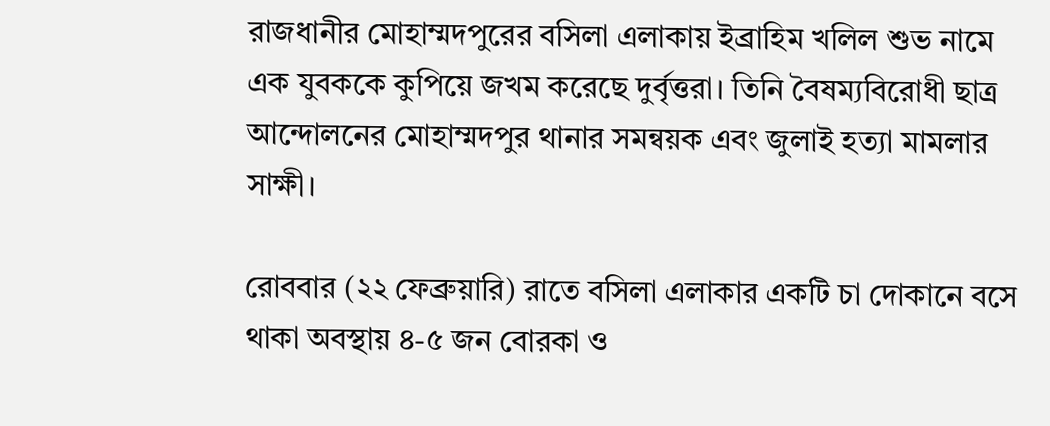রাজধানীর মোহাম্মদপুরের বসিলা এলাকায় ইব্রাহিম খলিল শুভ নামে এক যুবককে কুপিয়ে জখম করেছে দুর্বৃত্তরা। তিনি বৈষম্যবিরোধী ছাত্র আন্দোলনের মোহাম্মদপুর থানার সমন্বয়ক এবং জুলাই হত্যা মামলার সাক্ষী।

রোববার (২২ ফেব্রুয়ারি) রাতে বসিলা এলাকার একটি চা দোকানে বসে থাকা অবস্থায় ৪-৫ জন বোরকা ও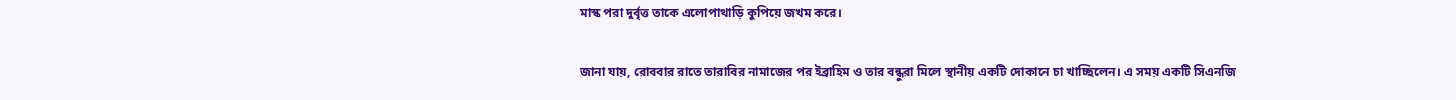মাস্ক পরা দুর্বৃত্ত তাকে এলোপাথাড়ি কুপিয়ে জখম করে।

জানা যায়, রোববার রাতে তারাবির নামাজের পর ইব্রাহিম ও তার বন্ধুরা মিলে স্থানীয় একটি দোকানে চা খাচ্ছিলেন। এ সময় একটি সিএনজি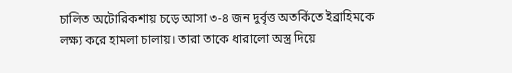চালিত অটোরিকশায় চড়ে আসা ৩-৪ জন দুর্বৃত্ত অতর্কিতে ইব্রাহিমকে লক্ষ্য করে হামলা চালায়। তারা তাকে ধারালো অস্ত্র দিয়ে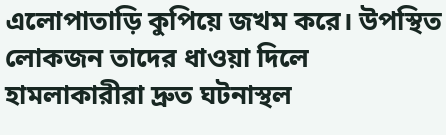এলোপাতাড়ি কুপিয়ে জখম করে। উপস্থিত লোকজন তাদের ধাওয়া দিলে হামলাকারীরা দ্রুত ঘটনাস্থল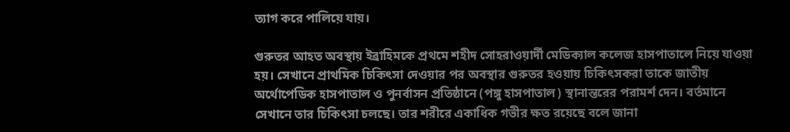ত্যাগ করে পালিয়ে যায়।

গুরুতর আহত অবস্থায় ইব্রাহিমকে প্রথমে শহীদ সোহরাওয়ার্দী মেডিক্যাল কলেজ হাসপাতালে নিয়ে যাওয়া হয়। সেখানে প্রাথমিক চিকিৎসা দেওয়ার পর অবস্থার গুরুতর হওয়ায় চিকিৎসকরা তাকে জাতীয় অর্থোপেডিক হাসপাতাল ও পুনর্বাসন প্রতিষ্ঠানে (পঙ্গু হাসপাতাল) স্থানান্তরের পরামর্শ দেন। বর্তমানে সেখানে তার চিকিৎসা চলছে। তার শরীরে একাধিক গভীর ক্ষত রয়েছে বলে জানা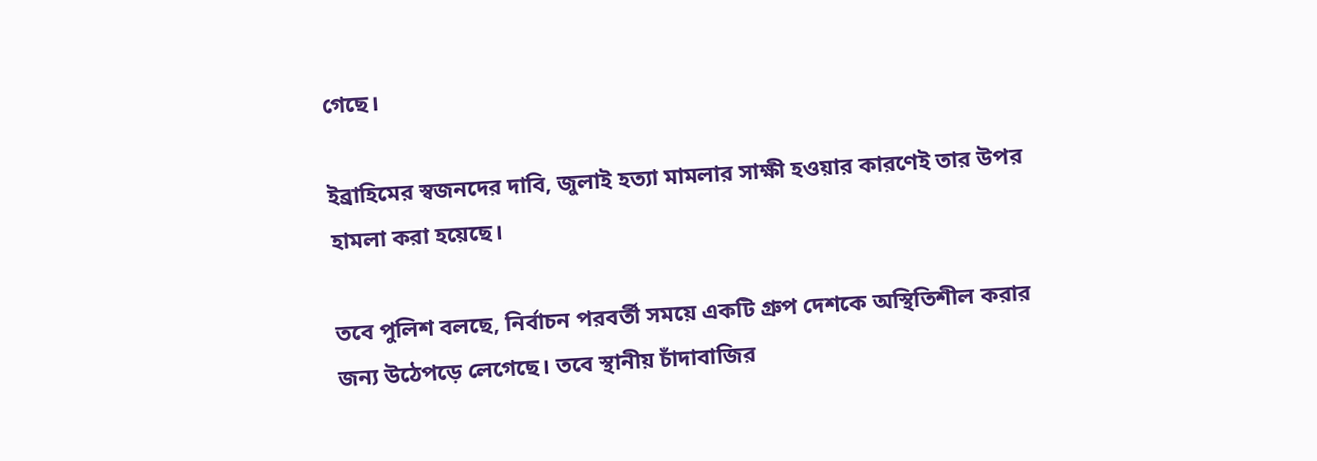গেছে।

ইব্রাহিমের স্বজনদের দাবি, জুলাই হত্যা মামলার সাক্ষী হওয়ার কারণেই তার উপর হামলা করা হয়েছে।

তবে পুলিশ বলছে, নির্বাচন পরবর্তী সময়ে একটি গ্রুপ দেশকে অস্থিতিশীল করার জন্য উঠেপড়ে লেগেছে। তবে স্থানীয় চাঁদাবাজির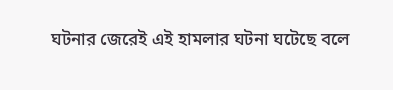ঘটনার জেরেই এই হামলার ঘটনা ঘটেছে বলে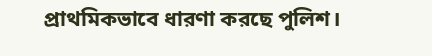প্রাথমিকভাবে ধারণা করছে পুলিশ।